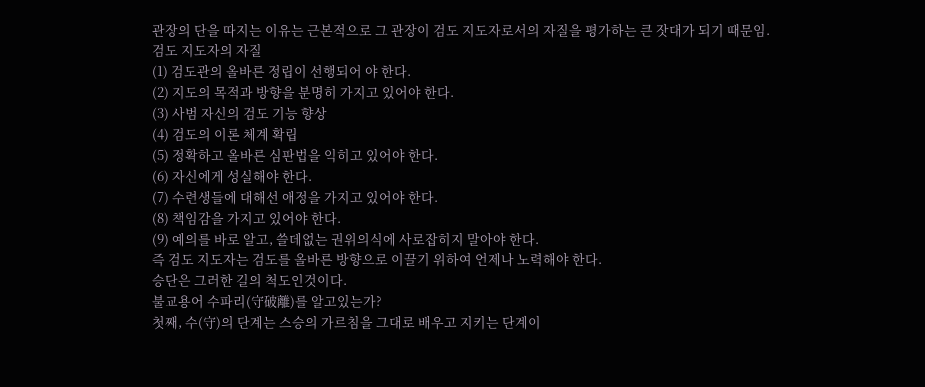관장의 단을 따지는 이유는 근본적으로 그 관장이 검도 지도자로서의 자질을 평가하는 큰 잣대가 되기 때문임.
검도 지도자의 자질
(1) 검도관의 올바른 정립이 선행되어 야 한다.
(2) 지도의 목적과 방향을 분명히 가지고 있어야 한다.
(3) 사범 자신의 검도 기능 향상
(4) 검도의 이론 체계 확립
(5) 정확하고 올바른 심판법을 익히고 있어야 한다.
(6) 자신에게 성실해야 한다.
(7) 수련생들에 대해선 애정을 가지고 있어야 한다.
(8) 책임감을 가지고 있어야 한다.
(9) 예의를 바로 알고, 쓸데없는 권위의식에 사로잡히지 말아야 한다.
즉 검도 지도자는 검도를 올바른 방향으로 이끌기 위하여 언제나 노력해야 한다.
승단은 그러한 길의 척도인것이다.
불교용어 수파리(守破離)를 알고있는가?
첫째, 수(守)의 단계는 스승의 가르침을 그대로 배우고 지키는 단계이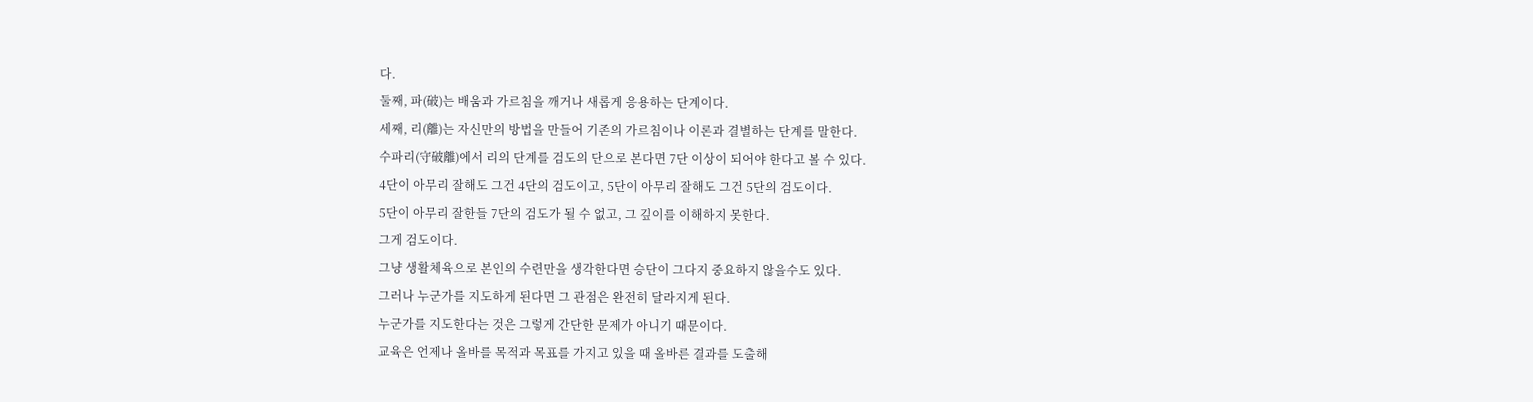다.
둘째, 파(破)는 배움과 가르침을 깨거나 새롭게 응용하는 단계이다.
세째, 리(離)는 자신만의 방법을 만들어 기존의 가르침이나 이론과 결별하는 단계를 말한다.
수파리(守破離)에서 리의 단계를 검도의 단으로 본다면 7단 이상이 되어야 한다고 볼 수 있다.
4단이 아무리 잘해도 그건 4단의 검도이고, 5단이 아무리 잘해도 그건 5단의 검도이다.
5단이 아무리 잘한들 7단의 검도가 될 수 없고, 그 깊이를 이해하지 못한다.
그게 검도이다.
그냥 생활체육으로 본인의 수련만을 생각한다면 승단이 그다지 중요하지 않을수도 있다.
그러나 누군가를 지도하게 된다면 그 관점은 완전히 달라지게 된다.
누군가를 지도한다는 것은 그렇게 간단한 문제가 아니기 때문이다.
교육은 언제나 올바를 목적과 목표를 가지고 있을 때 올바른 결과를 도출해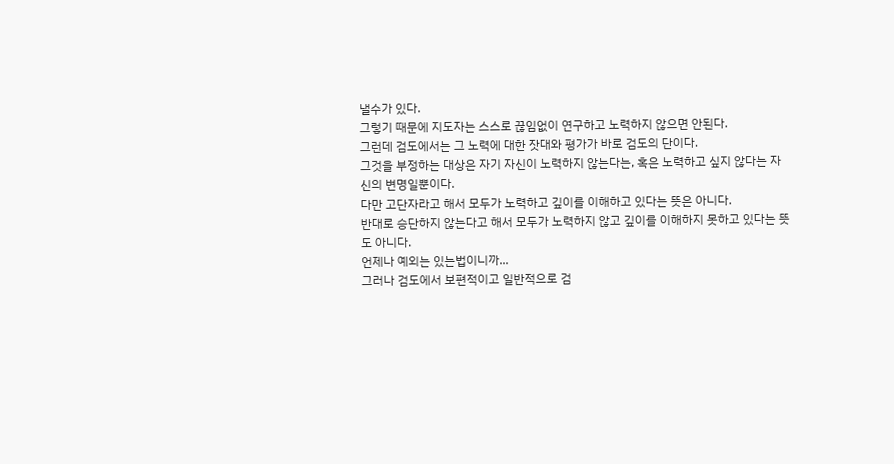낼수가 있다.
그렇기 때문에 지도자는 스스로 끊임없이 연구하고 노력하지 않으면 안된다.
그런데 검도에서는 그 노력에 대한 잣대와 평가가 바로 검도의 단이다.
그것을 부정하는 대상은 자기 자신이 노력하지 않는다는, 혹은 노력하고 싶지 않다는 자신의 변명일뿐이다.
다만 고단자라고 해서 모두가 노력하고 깊이를 이해하고 있다는 뜻은 아니다.
반대로 승단하지 않는다고 해서 모두가 노력하지 않고 깊이를 이해하지 못하고 있다는 뜻도 아니다.
언제나 예외는 있는법이니까...
그러나 검도에서 보편적이고 일반적으로 검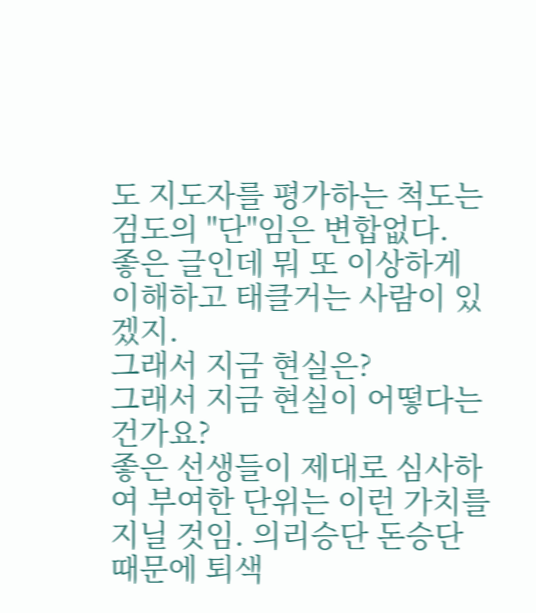도 지도자를 평가하는 척도는 검도의 "단"임은 변합없다.
좋은 글인데 뭐 또 이상하게 이해하고 태클거는 사람이 있겠지.
그래서 지금 현실은?
그래서 지금 현실이 어떻다는 건가요?
좋은 선생들이 제대로 심사하여 부여한 단위는 이런 가치를 지닐 것임. 의리승단 돈승단 때문에 퇴색